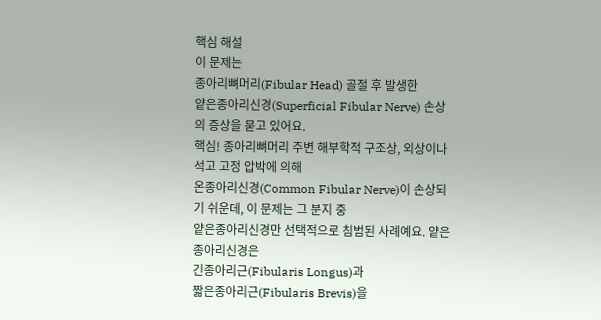핵심 해설
이 문제는
종아리뼈머리(Fibular Head) 골절 후 발생한
얕은종아리신경(Superficial Fibular Nerve) 손상의 증상을 묻고 있어요.
핵심! 종아리뼈머리 주변 해부학적 구조상, 외상이나 석고 고정 압박에 의해
온종아리신경(Common Fibular Nerve)이 손상되기 쉬운데, 이 문제는 그 분지 중
얕은종아리신경만 선택적으로 침범된 사례예요. 얕은종아리신경은
긴종아리근(Fibularis Longus)과
짧은종아리근(Fibularis Brevis)을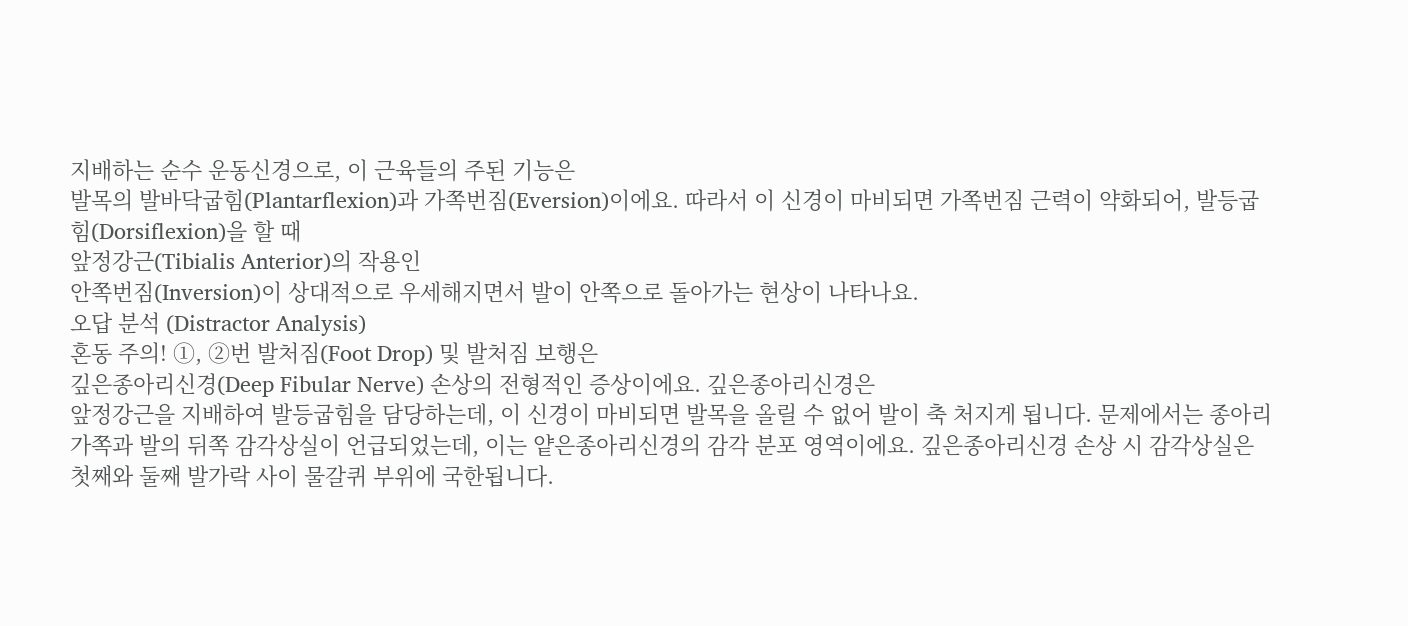지배하는 순수 운동신경으로, 이 근육들의 주된 기능은
발목의 발바닥굽힘(Plantarflexion)과 가쪽번짐(Eversion)이에요. 따라서 이 신경이 마비되면 가쪽번짐 근력이 약화되어, 발등굽힘(Dorsiflexion)을 할 때
앞정강근(Tibialis Anterior)의 작용인
안쪽번짐(Inversion)이 상대적으로 우세해지면서 발이 안쪽으로 돌아가는 현상이 나타나요.
오답 분석 (Distractor Analysis)
혼동 주의! ①, ②번 발처짐(Foot Drop) 및 발처짐 보행은
깊은종아리신경(Deep Fibular Nerve) 손상의 전형적인 증상이에요. 깊은종아리신경은
앞정강근을 지배하여 발등굽힘을 담당하는데, 이 신경이 마비되면 발목을 올릴 수 없어 발이 축 처지게 됩니다. 문제에서는 종아리 가쪽과 발의 뒤쪽 감각상실이 언급되었는데, 이는 얕은종아리신경의 감각 분포 영역이에요. 깊은종아리신경 손상 시 감각상실은 첫째와 둘째 발가락 사이 물갈퀴 부위에 국한됩니다.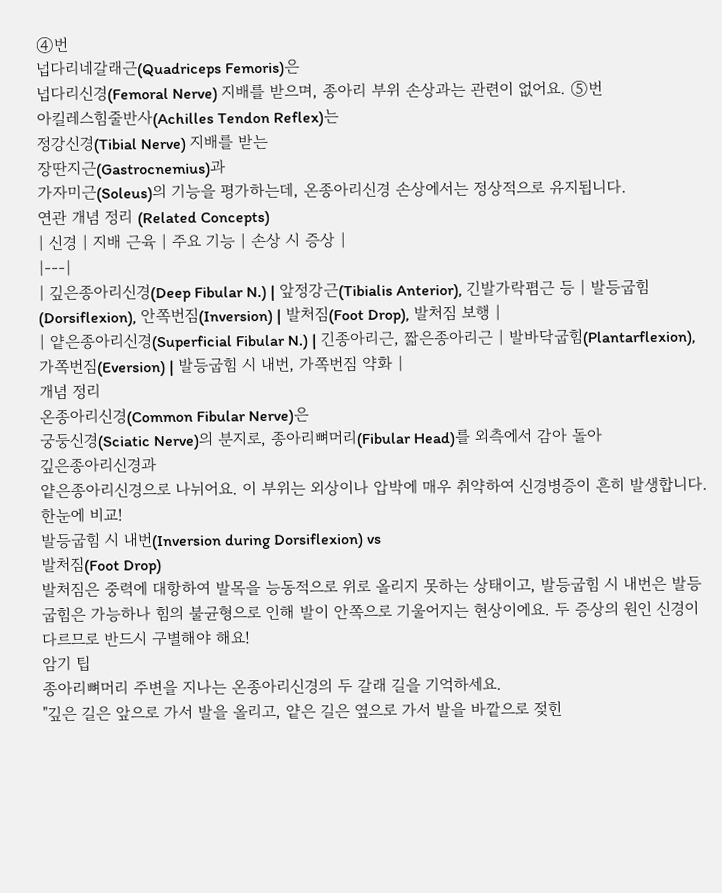④번
넙다리네갈래근(Quadriceps Femoris)은
넙다리신경(Femoral Nerve) 지배를 받으며, 종아리 부위 손상과는 관련이 없어요. ⑤번
아킬레스힘줄반사(Achilles Tendon Reflex)는
정강신경(Tibial Nerve) 지배를 받는
장딴지근(Gastrocnemius)과
가자미근(Soleus)의 기능을 평가하는데, 온종아리신경 손상에서는 정상적으로 유지됩니다.
연관 개념 정리 (Related Concepts)
| 신경 | 지배 근육 | 주요 기능 | 손상 시 증상 |
|---|
| 깊은종아리신경(Deep Fibular N.) | 앞정강근(Tibialis Anterior), 긴발가락폄근 등 | 발등굽힘(Dorsiflexion), 안쪽번짐(Inversion) | 발처짐(Foot Drop), 발처짐 보행 |
| 얕은종아리신경(Superficial Fibular N.) | 긴종아리근, 짧은종아리근 | 발바닥굽힘(Plantarflexion), 가쪽번짐(Eversion) | 발등굽힘 시 내번, 가쪽번짐 약화 |
개념 정리
온종아리신경(Common Fibular Nerve)은
궁둥신경(Sciatic Nerve)의 분지로, 종아리뼈머리(Fibular Head)를 외측에서 감아 돌아
깊은종아리신경과
얕은종아리신경으로 나뉘어요. 이 부위는 외상이나 압박에 매우 취약하여 신경병증이 흔히 발생합니다.
한눈에 비교!
발등굽힘 시 내번(Inversion during Dorsiflexion) vs
발처짐(Foot Drop)
발처짐은 중력에 대항하여 발목을 능동적으로 위로 올리지 못하는 상태이고, 발등굽힘 시 내번은 발등굽힘은 가능하나 힘의 불균형으로 인해 발이 안쪽으로 기울어지는 현상이에요. 두 증상의 원인 신경이 다르므로 반드시 구별해야 해요!
암기 팁
종아리뼈머리 주변을 지나는 온종아리신경의 두 갈래 길을 기억하세요.
"깊은 길은 앞으로 가서 발을 올리고, 얕은 길은 옆으로 가서 발을 바깥으로 젖힌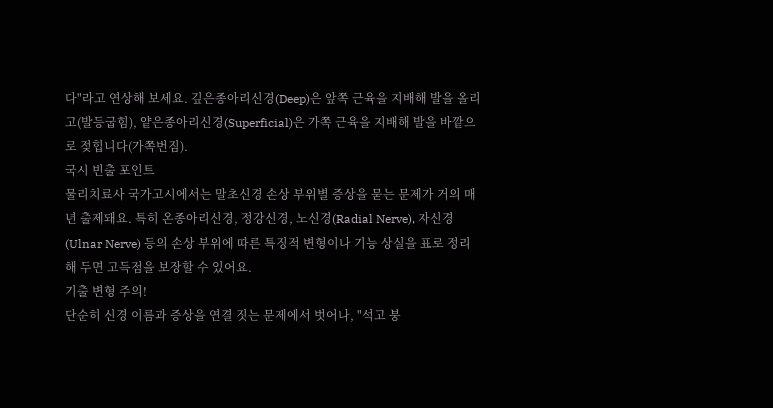다"라고 연상해 보세요. 깊은종아리신경(Deep)은 앞쪽 근육을 지배해 발을 올리고(발등굽힘), 얕은종아리신경(Superficial)은 가쪽 근육을 지배해 발을 바깥으로 젖힙니다(가쪽번짐).
국시 빈출 포인트
물리치료사 국가고시에서는 말초신경 손상 부위별 증상을 묻는 문제가 거의 매년 출제돼요. 특히 온종아리신경, 정강신경, 노신경(Radial Nerve), 자신경(Ulnar Nerve) 등의 손상 부위에 따른 특징적 변형이나 기능 상실을 표로 정리해 두면 고득점을 보장할 수 있어요.
기출 변형 주의!
단순히 신경 이름과 증상을 연결 짓는 문제에서 벗어나, "석고 붕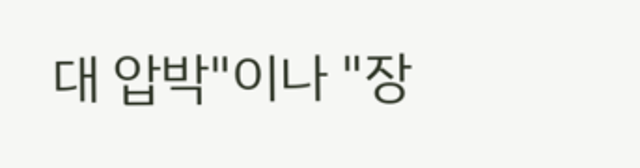대 압박"이나 "장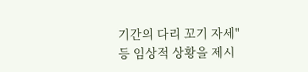기간의 다리 꼬기 자세" 등 임상적 상황을 제시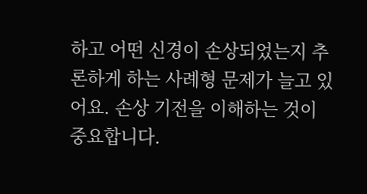하고 어떤 신경이 손상되었는지 추론하게 하는 사례형 문제가 늘고 있어요. 손상 기전을 이해하는 것이 중요합니다.